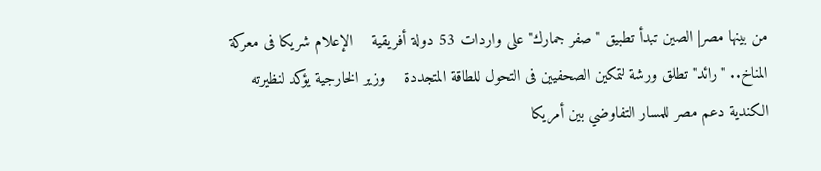من بينها مصر| الصين تبدأ تطبيق "صفر جمارك" على واردات 53 دولة أفريقية    الإعلام شريكا فى معركة المناخ.. "رائد" تطلق ورشة لتمكين الصحفيين فى التحول للطاقة المتجددة    وزير الخارجية يؤكد لنظيرته الكندية دعم مصر للمسار التفاوضي بين أمريكا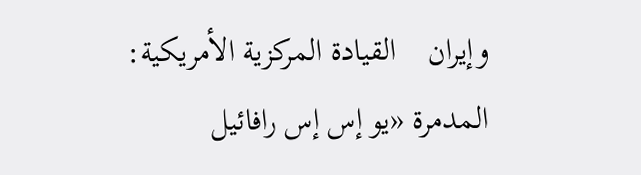وإيران    القيادة المركزية الأمريكية: المدمرة «يو إس إس رافائيل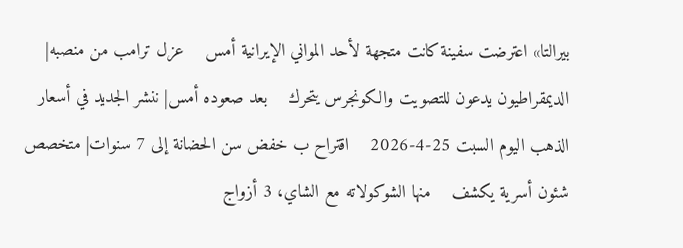بيرالتا» اعترضت سفينة كانت متجهة لأحد المواني الإيرانية أمس    عزل ترامب من منصبه| الديمقراطيون يدعون للتصويت والكونجرس يتحرك    بعد صعوده أمس| ننشر الجديد في أسعار الذهب اليوم السبت 25-4-2026    اقتراح ب خفض سن الحضانة إلى 7 سنوات| متخصص شئون أسرية يكشف    منها الشوكولاته مع الشاي، 3 أزواج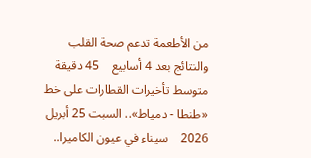من الأطعمة تدعم صحة القلب والنتائج بعد 4 أسابيع    45 دقيقة متوسط تأخيرات القطارات على خط «طنطا - دمياط».. السبت 25 أبريل 2026    سيناء في عيون الكاميرا..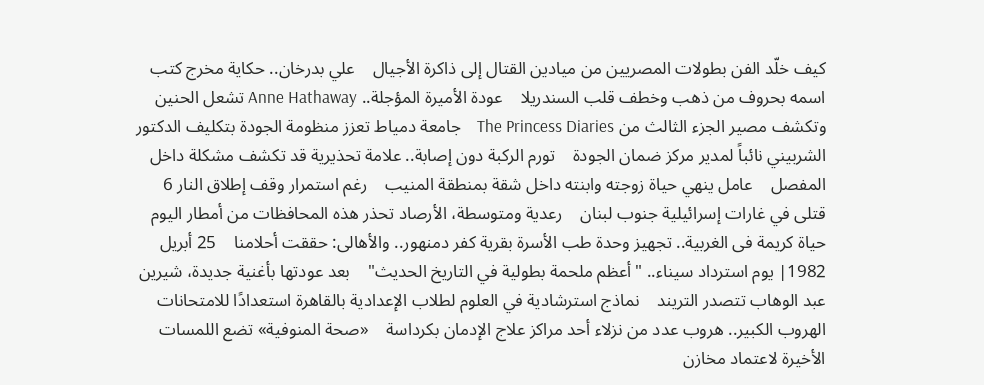كيف خلّد الفن بطولات المصريين من ميادين القتال إلى ذاكرة الأجيال    علي بدرخان.. حكاية مخرج كتب اسمه بحروف من ذهب وخطف قلب السندريلا    عودة الأميرة المؤجلة.. Anne Hathaway تشعل الحنين وتكشف مصير الجزء الثالث من The Princess Diaries    جامعة دمياط تعزز منظومة الجودة بتكليف الدكتور الشربيني نائباً لمدير مركز ضمان الجودة    تورم الركبة دون إصابة.. علامة تحذيرية قد تكشف مشكلة داخل المفصل    عامل ينهي حياة زوجته وابنته داخل شقة بمنطقة المنيب    رغم استمرار وقف إطلاق النار 6 قتلى في غارات إسرائيلية جنوب لبنان    رعدية ومتوسطة، الأرصاد تحذر هذه المحافظات من أمطار اليوم    حياة كريمة فى الغربية.. تجهيز وحدة طب الأسرة بقرية كفر دمنهور.. والأهالى: حققت أحلامنا    25 أبريل 1982| يوم استرداد سيناء.. "أعظم ملحمة بطولية في التاريخ الحديث"    بعد عودتها بأغنية جديدة، شيرين عبد الوهاب تتصدر التريند    نماذج استرشادية في العلوم لطلاب الإعدادية بالقاهرة استعدادًا للامتحانات    الهروب الكبير.. هروب عدد من نزلاء أحد مراكز علاج الإدمان بكرداسة    «صحة المنوفية» تضع اللمسات الأخيرة لاعتماد مخازن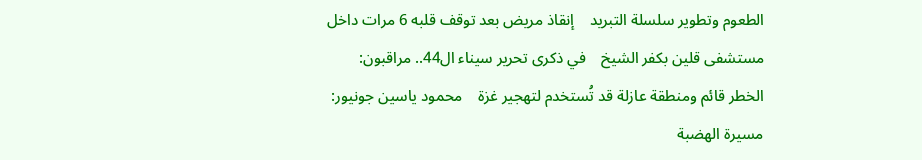الطعوم وتطوير سلسلة التبريد    إنقاذ مريض بعد توقف قلبه 6 مرات داخل مستشفى قلين بكفر الشيخ    في ذكرى تحرير سيناء ال44.. مراقبون: الخطر قائم ومنطقة عازلة قد تُستخدم لتهجير غزة    محمود ياسين جونيور: مسيرة الهضبة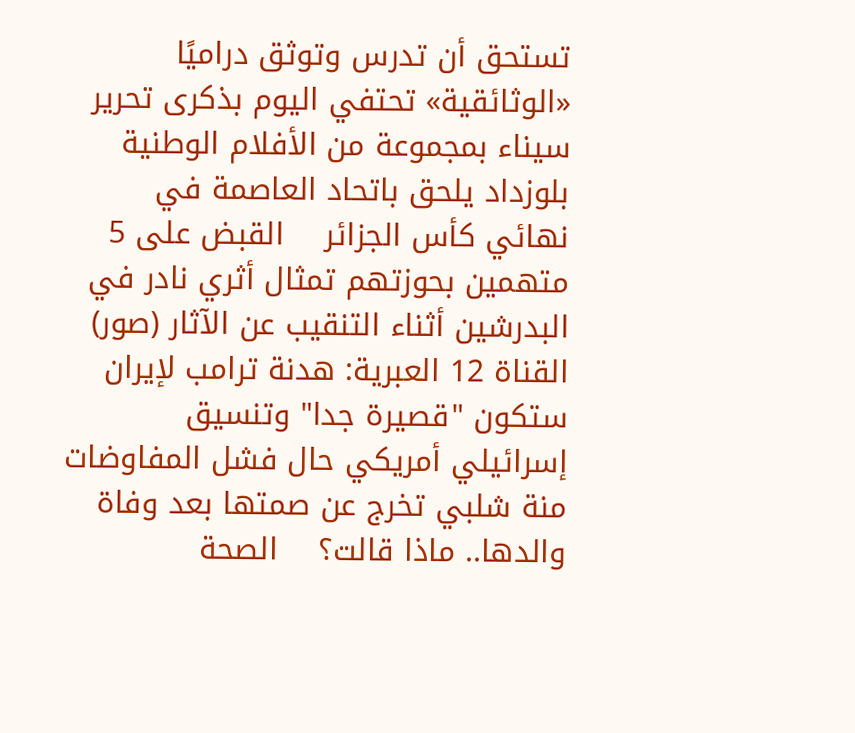تستحق أن تدرس وتوثق دراميًا    «الوثائقية» تحتفي اليوم بذكرى تحرير سيناء بمجموعة من الأفلام الوطنية    بلوزداد يلحق باتحاد العاصمة في نهائي كأس الجزائر    القبض على 5 متهمين بحوزتهم تمثال أثري نادر في البدرشين أثناء التنقيب عن الآثار (صور)    القناة 12 العبرية: هدنة ترامب لإيران ستكون "قصيرة جدا" وتنسيق إسرائيلي أمريكي حال فشل المفاوضات    منة شلبي تخرج عن صمتها بعد وفاة والدها.. ماذا قالت؟    الصحة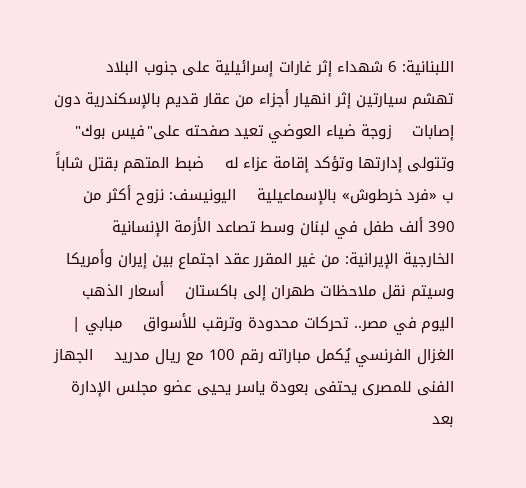اللبنانية: 6 شهداء إثر غارات إسرائيلية على جنوب البلاد    تهشم سيارتين إثر انهيار أجزاء من عقار قديم بالإسكندرية دون إصابات    زوجة ضياء العوضي تعيد صفحته على"فيس بوك" وتتولى إدارتها وتؤكد إقامة عزاء له    ضبط المتهم بقتل شاباً ب «فرد خرطوش» بالإسماعيلية    اليونيسف: نزوح أكثر من 390 ألف طفل في لبنان وسط تصاعد الأزمة الإنسانية    الخارجية الإيرانية: من غير المقرر عقد اجتماع بين إيران وأمريكا وسيتم نقل ملاحظات طهران إلى باكستان    أسعار الذهب اليوم في مصر.. تحركات محدودة وترقب للأسواق    مبابي | الغزال الفرنسي يُكمل مباراته رقم 100 مع ريال مدريد    الجهاز الفنى للمصرى يحتفى بعودة ياسر يحيى عضو مجلس الإدارة بعد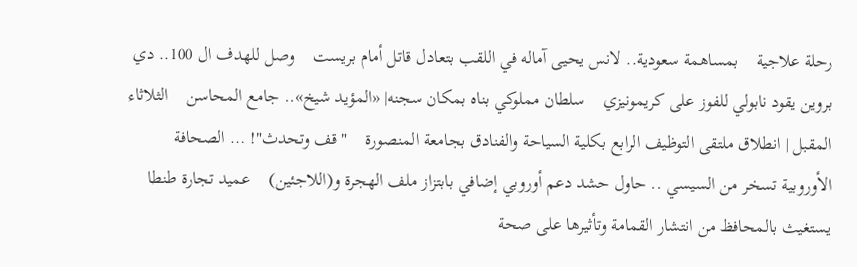رحلة علاجية    بمساهمة سعودية.. لانس يحيى آماله في اللقب بتعادل قاتل أمام بريست    وصل للهدف ال 100.. دي بروين يقود نابولي للفوز على كريمونيزي    سلطان مملوكي بناه بمكان سجنه| «المؤيد شيخ».. جامع المحاسن    الثلاثاء المقبل | انطلاق ملتقى التوظيف الرابع بكلية السياحة والفنادق بجامعة المنصورة    "قف وتحدث"! … الصحافة الأوروبية تسخر من السيسي .. حاول حشد دعم أوروبي إضافي بابتزاز ملف الهجرة و(اللاجئين)    عميد تجارة طنطا يستغيث بالمحافظ من انتشار القمامة وتأثيرها على صحة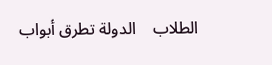الطلاب    الدولة تطرق أبواب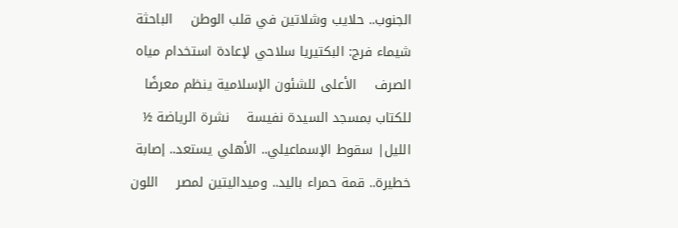الجنوب.. حلايب وشلاتين في قلب الوطن    الباحثة شيماء فرج: البكتيريا سلاحي لإعادة استخدام مياه الصرف    الأعلى للشئون الإسلامية ينظم معرضًا للكتاب بمسجد السيدة نفيسة    نشرة الرياضة ½ الليل| سقوط الإسماعيلي.. الأهلي يستعد.. إصابة خطيرة.. قمة حمراء باليد.. وميداليتين لمصر    اللون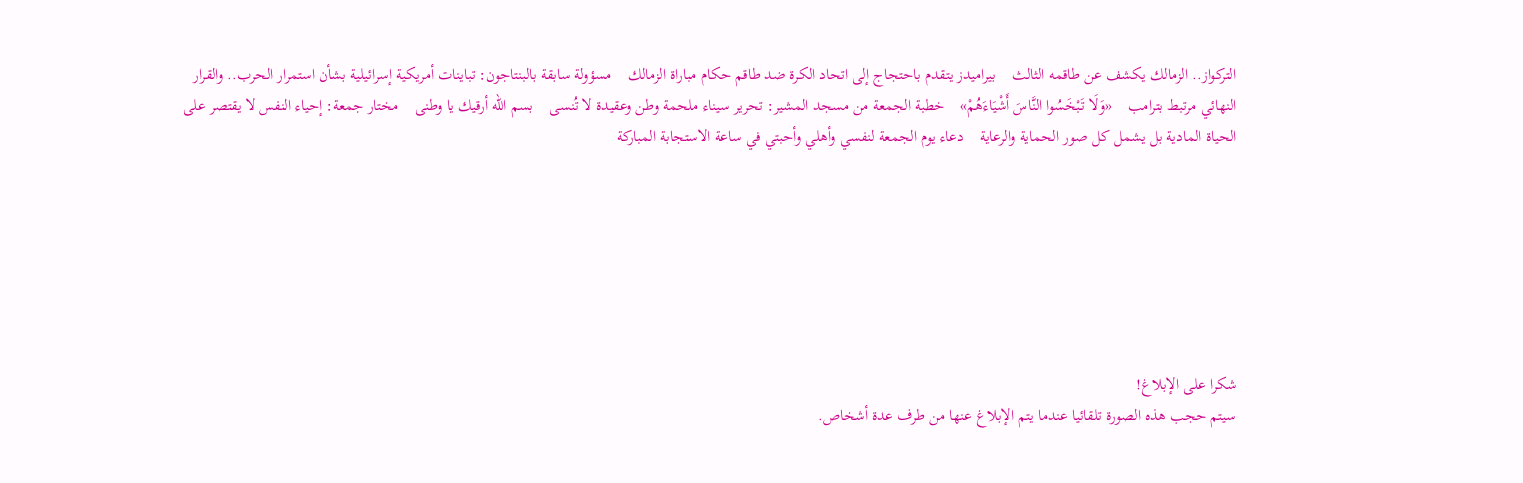التركواز.. الزمالك يكشف عن طاقمه الثالث    بيراميدز يتقدم باحتجاج إلى اتحاد الكرة ضد طاقم حكام مباراة الزمالك    مسؤولة سابقة بالبنتاجون: تباينات أمريكية إسرائيلية بشأن استمرار الحرب.. والقرار النهائي مرتبط بترامب    «وَلَا تَبْخَسُوا النَّاسَ أَشْيَاءَهُمْ»    خطبة الجمعة من مسجد المشير: تحرير سيناء ملحمة وطن وعقيدة لا تُنسى    بسم الله أرقيك يا وطنى    مختار جمعة: إحياء النفس لا يقتصر على الحياة المادية بل يشمل كل صور الحماية والرعاية    دعاء يوم الجمعة لنفسي وأهلي وأحبتي في ساعة الاستجابة المباركة







شكرا على الإبلاغ!
سيتم حجب هذه الصورة تلقائيا عندما يتم الإبلاغ عنها من طرف عدة أشخاص.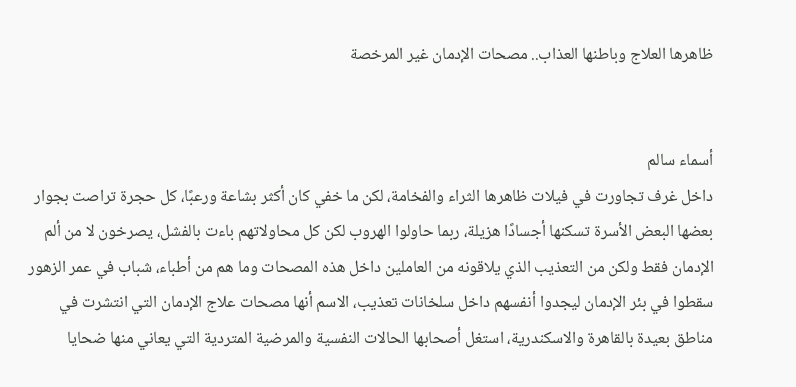ظاهرها العلاج وباطنها العذاب.. مصحات الإدمان غير المرخصة


أسماء سالم
داخل غرف تجاورت في فيلات ظاهرها الثراء والفخامة، لكن ما خفي كان أكثر بشاعة ورعبًا، كل حجرة تراصت بجوار بعضها البعض الأسرة تسكنها أجسادًا هزيلة، ربما حاولوا الهروب لكن كل محاولاتهم باءت بالفشل، يصرخون لا من ألم الإدمان فقط ولكن من التعذيب الذي يلاقونه من العاملين داخل هذه المصحات وما هم من أطباء، شباب في عمر الزهور سقطوا في بئر الإدمان ليجدوا أنفسهم داخل سلخانات تعذيب، الاسم أنها مصحات علاج الإدمان التي انتشرت في مناطق بعيدة بالقاهرة والاسكندرية، استغل أصحابها الحالات النفسية والمرضية المتردية التي يعاني منها ضحايا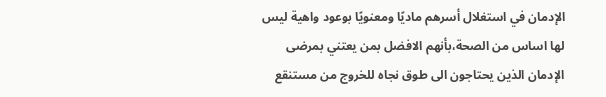الإدمان في استغلال أسرهم ماديًا ومعنويًا بوعود واهية ليس لها اساس من الصحة،بأنهم الافضل بمن يعتني بمرضى الإدمان الذين يحتاجون الى طوق نجاه للخروج من مستنقع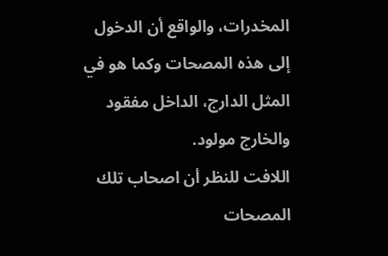المخدرات، والواقع أن الدخول إلى هذه المصحات وكما هو في المثل الدارج، الداخل مفقود والخارج مولود.
اللافت للنظر أن اصحاب تلك المصحات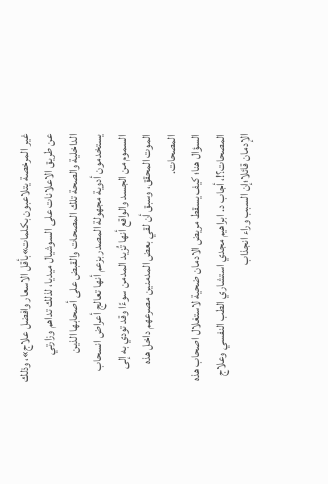غير المرخصة يتلاعبون بكلمات»بأقل الاسعار وافضل علاج»، وذلك عن طريق الاعلانات على السوشيال ميديا، لذلك تداهم وزارتي الداخلية والصحة تلك المصحات والقبض على أصحابها الذين يستخدمون أدوية مجهولة المصدر بزعم أنها تعالج أعراض انسحاب السموم من الجسد والواقع أنها تُزيد المدمن سوءًا وقد تودي به إلى الموت المحقق، وسبق أن لقي بعض المدمنين مصرعهم داخل هذه المصحات.
السؤال هنا؛ كيف يسقط مريض الادمان ضحية لاستغلال اصحاب هذه المصحات؟!، أجاب د. ابراهيم مجدي استشاري الطب النفسي وعلاج الإدمان قائلا؛إن السبب وراء انجذاب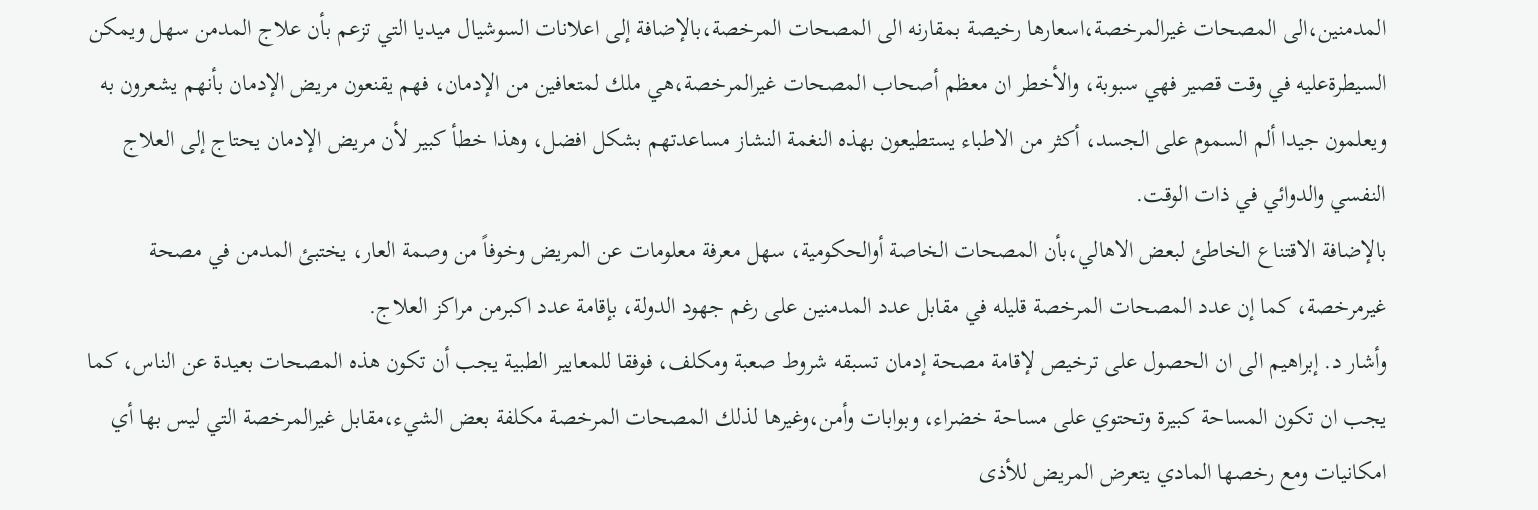المدمنين،الى المصحات غيرالمرخصة،اسعارها رخيصة بمقارنه الى المصحات المرخصة،بالإضافة إلى اعلانات السوشيال ميديا التي تزعم بأن علاج المدمن سهل ويمكن السيطرةعليه في وقت قصير فهي سبوبة، والأخطر ان معظم أصحاب المصحات غيرالمرخصة،هي ملك لمتعافين من الإدمان، فهم يقنعون مريض الإدمان بأنهم يشعرون به ويعلمون جيدا ألم السموم على الجسد، أكثر من الاطباء يستطيعون بهذه النغمة النشاز مساعدتهم بشكل افضل، وهذا خطأ كبير لأن مريض الإدمان يحتاج إلى العلاج النفسي والدوائي في ذات الوقت.
بالإضافة الاقتناع الخاطئ لبعض الاهالي،بأن المصحات الخاصة أوالحكومية، سهل معرفة معلومات عن المريض وخوفاً من وصمة العار، يختبئ المدمن في مصحة غيرمرخصة، كما إن عدد المصحات المرخصة قليله في مقابل عدد المدمنين على رغم جهود الدولة، بإقامة عدد اكبرمن مراكز العلاج.
وأشار د. إبراهيم الى ان الحصول على ترخيص لإقامة مصحة إدمان تسبقه شروط صعبة ومكلف، فوفقا للمعايير الطبية يجب أن تكون هذه المصحات بعيدة عن الناس، كما يجب ان تكون المساحة كبيرة وتحتوي على مساحة خضراء، وبوابات وأمن،وغيرها لذلك المصحات المرخصة مكلفة بعض الشيء،مقابل غيرالمرخصة التي ليس بها أي امكانيات ومع رخصها المادي يتعرض المريض للأذى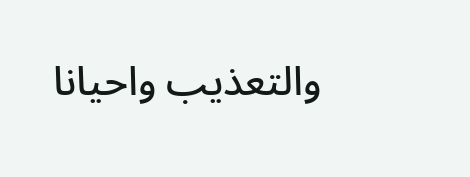والتعذيب واحيانا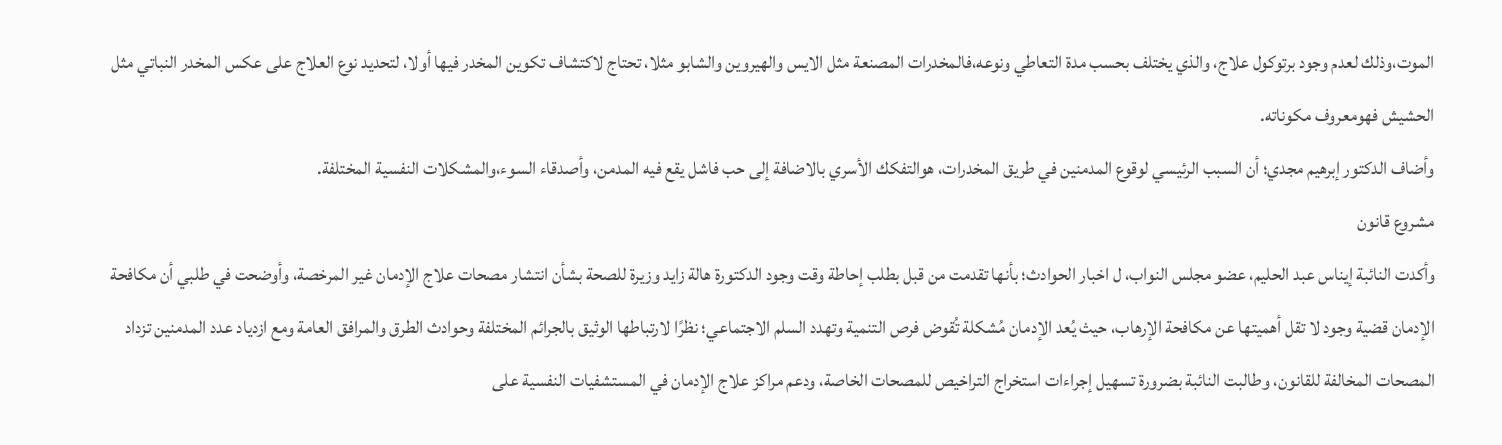الموت،وذلك لعدم وجود برتوكول علاج، والذي يختلف بحسب مدة التعاطي ونوعه،فالمخدرات المصنعة مثل الايس والهيروين والشابو مثلا، تحتاج لاكتشاف تكوين المخدر فيها أولا، لتحديد نوع العلاج على عكس المخدر النباتي مثل الحشيش فهومعروف مكوناته.
وأضاف الدكتور إبرهيم مجدي؛ أن السبب الرئيسي لوقوع المدمنين في طريق المخدرات، هوالتفكك الأسري بالاضافة إلى حب فاشل يقع فيه المدمن، وأصدقاء السوء،والمشكلات النفسية المختلفة.
مشروع قانون
وأكدت النائبة إيناس عبد الحليم، عضو مجلس النواب، ل اخبار الحوادث؛ بأنها تقدمت من قبل بطلب إحاطة وقت وجود الدكتورة هالة زايد وزيرة للصحة بشأن انتشار مصحات علاج الإدمان غير المرخصة، وأوضحت في طلبي أن مكافحة الإدمان قضية وجود لا تقل أهميتها عن مكافحة الإرهاب، حيث يُعد الإدمان مُشكلة تُقوض فرص التنمية وتهدد السلم الاجتماعي؛ نظرًا لارتباطها الوثيق بالجرائم المختلفة وحوادث الطرق والمرافق العامة ومع ازدياد عدد المدمنين تزداد المصحات المخالفة للقانون، وطالبت النائبة بضرورة تسهيل إجراءات استخراج التراخيص للمصحات الخاصة، ودعم مراكز علاج الإدمان في المستشفيات النفسية على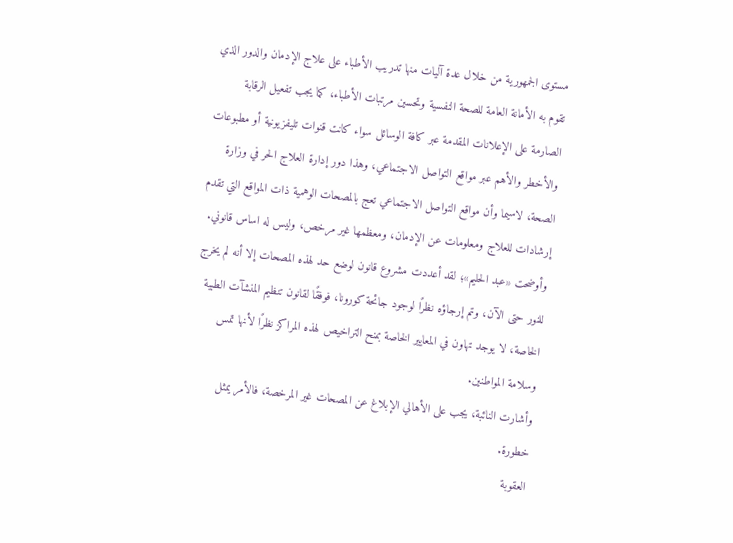مستوى الجمهورية من خلال عدة آليات منها تدريب الأطباء على علاج الإدمان والدور الذي تقوم به الأمانة العامة للصحة النفسية وتحسين مرتبات الأطباء، كما يجب تفعيل الرقابة الصارمة على الإعلانات المقدمة عبر كافة الوسائل سواء كانت قنوات تليفزيونية أو مطبوعات والأخطر والأهم عبر مواقع التواصل الاجتماعي، وهذا دور إدارة العلاج الحر في وزارة الصحة، لاسيما وأن مواقع التواصل الاجتماعي تعج بالمصحات الوهمية ذات المواقع التي تقدم إرشادات للعلاج ومعلومات عن الإدمان، ومعظمها غير مرخص، وليس له اساس قانوني.
وأوضحت «عبد الحليم»؛ لقد أعددت مشروع قانون لوضع حد لهذه المصحات إلا أنه لم يخرج للنور حتى الآن، وتم إرجاؤه نظرًا لوجود جائحة كورونا، فوفقًا لقانون تنظيم المنشآت الطبية الخاصة، لا يوجد تهاون في المعايير الخاصة بمنح التراخيص لهذه المراكز نظرًا لأنها تمس وسلامة المواطنين.
وأشارت النائبة، يجب على الأهالي الإبلاغ عن المصحات غير المرخصة، فالأمر يمثل خطورة.
العقوبة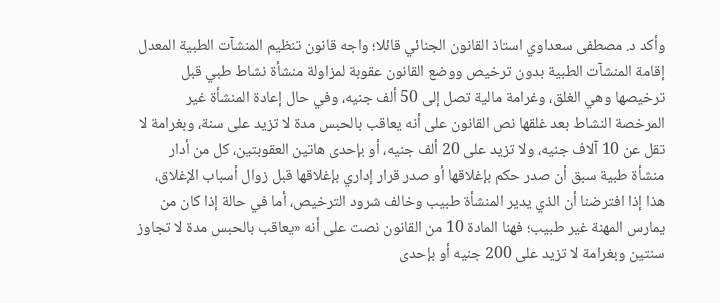وأكد د. مصطفى سعداوي استاذ القانون الجنائي قائلا؛ واجه قانون تنظيم المنشآت الطبية المعدل إقامة المنشآت الطبية بدون ترخيص ووضع القانون عقوبة لمزاولة منشأة نشاط طبي قبل ترخيصها وهي الغلق، وغرامة مالية تصل إلى 50 ألف جنيه، وفي حال إعادة المنشأة غير المرخصة النشاط بعد غلقها نص القانون على أنه يعاقب بالحبس مدة لا تزيد على سنة، وبغرامة لا تقل عن 10 آلاف جنيه، ولا تزيد على 20 ألف جنيه، أو بإحدى هاتين العقوبتين، كل من أدار منشأة طبية سبق أن صدر حكم بإغلاقها أو صدر قرار إداري بإغلاقها قبل زوال أسباب الإغلاق، هذا إذا افترضنا أن الذي يدير المنشأة طبيب وخالف شرود الترخيص، أما في حالة إذا كان من يمارس المهنة غير طبيب؛ فهنا المادة 10 من القانون نصت على أنه «يعاقب بالحبس مدة لا تجاوز سنتين وبغرامة لا تزيد على 200 جنيه أو بإحدى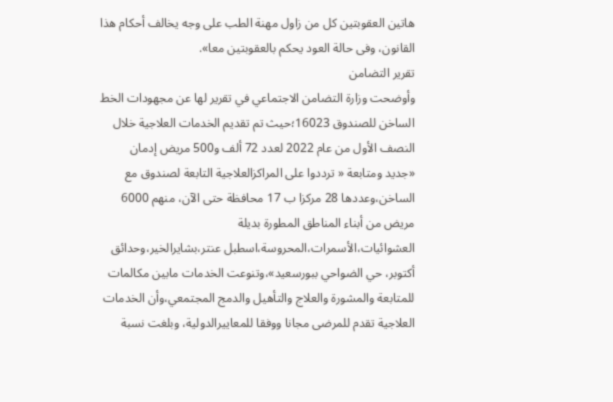هاتين العقوبتين كل من زاول مهنة الطب على وجه يخالف أحكام هذا القانون، وفى حالة العود يحكم بالعقوبتين معا».
تقرير التضامن
وأوضحت وزارة التضامن الاجتماعي في تقرير لها عن مجهودات الخط الساخن للصندوق 16023؛حيث تم تقديم الخدمات العلاجية خلال النصف الأول من عام 2022 لعدد 72 ألف و500 مريض إدمان «جديد ومتابعة « ترددوا على المراكزالعلاجية التابعة لصندوق مع الساخن،وعددها 28 مركزا ب 17 محافظة حتى الآن، منهم 6000 مريض من أبناء المناطق المطورة بديلة العشوائيات،الأسمرات،المحروسة،اسطبل عنتر،بشايرالخير،وحدائق أكتوبر، حي الضواحي ببورسعيد»،وتنوعت الخدمات مابين مكالمات للمتابعة والمشورة والعلاج والتأهيل والدمج المجتمعي،وأن الخدمات العلاجية تقدم للمرضى مجانا ووفقا للمعاييرالدولية، وبلغت نسبة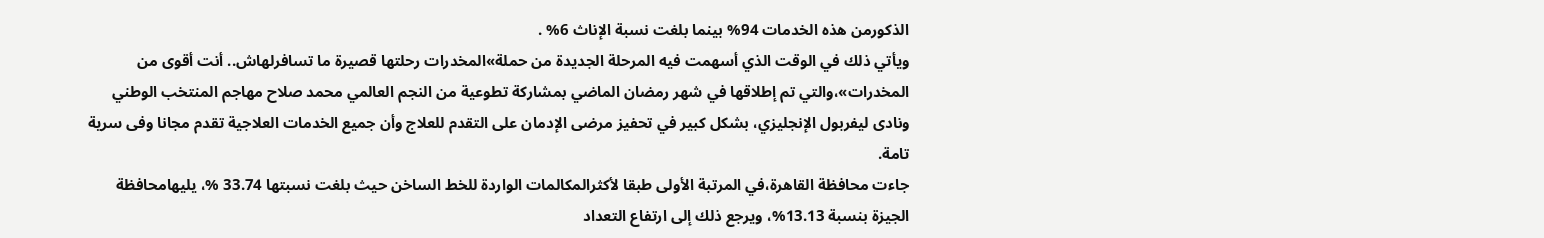الذكورمن هذه الخدمات 94% بينما بلغت نسبة الإناث 6% .
ويأتي ذلك في الوقت الذي أسهمت فيه المرحلة الجديدة من حملة»المخدرات رحلتها قصيرة ما تسافرلهاش.. أنت أقوى من المخدرات»،والتي تم إطلاقها في شهر رمضان الماضي بمشاركة تطوعية من النجم العالمي محمد صلاح مهاجم المنتخب الوطني ونادى ليفربول الإنجليزي، بشكل كبير في تحفيز مرضى الإدمان على التقدم للعلاج وأن جميع الخدمات العلاجية تقدم مجانا وفى سرية تامة.
جاءت محافظة القاهرة،في المرتبة الأولى طبقا لأكثرالمكالمات الواردة للخط الساخن حيث بلغت نسبتها 33.74 %، يليهامحافظة الجيزة بنسبة 13.13%، ويرجع ذلك إلى ارتفاع التعداد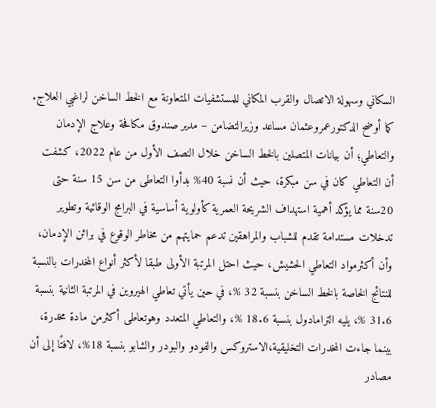السكاني وسهولة الاتصال والقرب المكاني للمستشفيات المتعاونة مع الخط الساخن لراغبي العلاج.
كما أوضح الدكتورعمروعثمان مساعد وزيرالتضامن – مدير صندوق مكافحة وعلاج الإدمان والتعاطي؛ أن بيانات المتصلين بالخط الساخن خلال النصف الأول من عام 2022، كشفت أن التعاطي كان في سن مبكرة، حيث أن نسبة 40% بدأوا التعاطى من سن 15 سنة حتى 20سنة مما يؤكد أهمية استهداف الشريحة العمرية كأولوية أساسية في البرامج الوقائية وتطوير تدخلات مستدامة تقدم للشباب والمراهقين تدعم حمايتهم من مخاطر الوقوع في براثن الإدمان، وأن أكثرمواد التعاطي الحشيش، حيث احتل المرتبة الأولى طبقا لأكثر أنواع المخدرات بالنسبة للنتائج الخاصة بالخط الساخن بنسبة 32 %، في حين يأتي تعاطي الهيروين في المرتبة الثانية بنسبة 31.6 %، يليه الترامادول بنسبة 18.6 %، والتعاطي المتعدد وهوتعاطى أكثرمن مادة مخدرة، بينما جاءت المخدرات التخليقية،الاستروكس والفودو والبودر والشابو بنسبة 18%، لافتًا إلى أن مصادر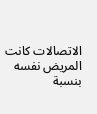الاتصالات كانت المريض نفسه بنسبة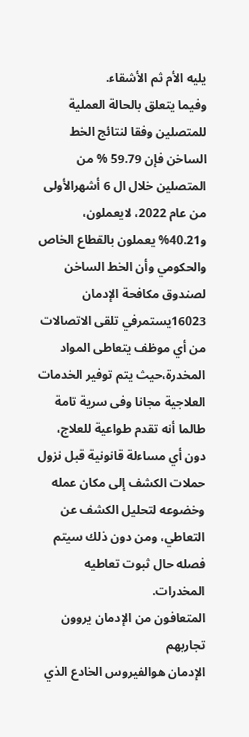يليه الأم ثم الأشقاء.
وفيما يتعلق بالحالة العملية للمتصلين وفقا لنتائج الخط الساخن فإن 59.79 % من المتصلين خلال ال 6 أشهرالأولى من عام 2022، لايعملون، و40.21% يعملون بالقطاع الخاص والحكومي وأن الخط الساخن لصندوق مكافحة الإدمان 16023يستمرفي تلقى الاتصالات من أي موظف يتعاطى المواد المخدرة،حيث يتم توفير الخدمات العلاجية مجانا وفى سرية تامة طالما أنه تقدم طواعية للعلاج، دون أي مساءلة قانونية قبل نزول حملات الكشف إلى مكان عمله وخضوعه لتحليل الكشف عن التعاطي، ومن دون ذلك سيتم فصله حال ثبوت تعاطيه المخدرات.
المتعافون من الإدمان يروون تجاربهم
الإدمان هوالفيروس الخادع الذي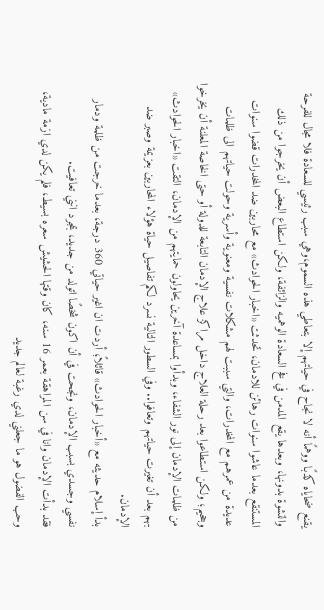يقنع ضحاياه كذبًا ووهمًا أنه لا نجاح في حياتهم إلا بتعاطي هذه السموم،وهي سبب رئيسي للسعادة فلا مجال للفرحة والنشوة بدونها، وبعدها يقع المدمن في فخ السعادة الوهميه والزائفة، ولكن استطاع البعض أن يخرجوا من ذلك المستنقع بعدما عاشوا سنوات رهائن للادمان، تحدثت «اخبار الحوادث» مع محاربين ضد المخدرات قضوا سنوات عديدة من عمرهم مع المخدرات، والتي سببت لهم مشكلات نفسية ومعنوية وأسرية وحولت حياتهم الى ظلمات وجحيم؛ ولكن استطاعوا بعد رحلة العلاج داخل مراكز علاج الإدمان التابعة للدولة أو حتى الخاصة المعلنة أن يخرخوا من ظلمات الإدمان إلى نور الشفاء، وبدأوا بمساعدة آخرين يحاولون حمايتهم من الإدمان، التقت «اخبار الحوادث» بهم بعد أن تغيرت حياتهم وتعافوا.. وفي السطور التالية نسرد لكم تفاصيل حياة هؤلاء المحاربين بعزيمة وصبر ضد الإدمان.
بدأ إسلام حديثه مع «أخبار الحوادث» قائلاً؛ أردت ان اغير حياتي 360 درجة، بعدما خرجت من ظلمة ودمار نفسي وجسدي بسبب الإدمان، ونجحت في أن اكون شخصًا اتولد من جديد، بمجرد انني تعافيت.
فقد بدأت الإدمان وانا في سن المراهقة بعمر 16 سنه، كان وقتها الحشيش سعره بسيط، فلم يكن لدي ازمة مادية، وحب الفضول هو ما جعلني لدي رغبة لعالم جديد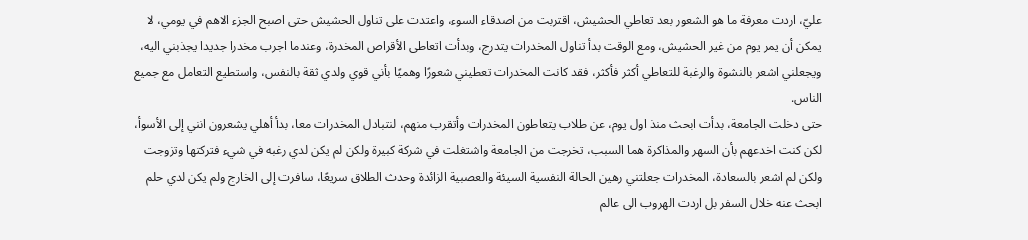عليّ، اردت معرفة ما هو الشعور بعد تعاطي الحشيش، اقتربت من اصدقاء السوء، واعتدت على تناول الحشيش حتى اصبح الجزء الاهم في يومي، لا يمكن أن يمر يوم من غير الحشيش، ومع الوقت بدأ تناول المخدرات يتدرج، وبدأت اتعاطى الأقراص المخدرة، وعندما اجرب مخدرا جديدا يجذبني اليه، ويجعلني اشعر بالنشوة والرغبة للتعاطي أكثر فأكثر، فقد كانت المخدرات تعطيني شعورًا وهميًا بأني قوي ولدي ثقة بالنفس، واستطيع التعامل مع جميع الناس.
حتى دخلت الجامعة، بدأت ابحث منذ اول يوم، عن طلاب يتعاطون المخدرات وأتقرب منهم، لنتبادل المخدرات معا، بدأ أهلي يشعرون انني إلى الأسوأ، لكن كنت اخدعهم بأن السهر والمذاكرة هما السبب، تخرجت من الجامعة واشتغلت في شركة كبيرة ولكن لم يكن لدي رغبه في شيء فتركتها وتزوجت ولكن لم اشعر بالسعادة، المخدرات جعلتني رهين الحالة النفسية السيئة والعصبية الزائدة وحدث الطلاق سريعًا، سافرت إلى الخارج ولم يكن لدي حلم ابحث عنه خلال السفر بل اردت الهروب الى عالم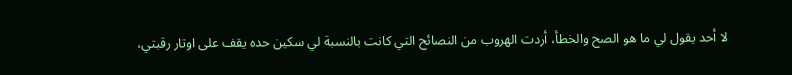لا أحد يقول لي ما هو الصح والخطأ، أردت الهروب من النصائح التي كانت بالنسبة لي سكين حده يقف على اوتار رقبتي،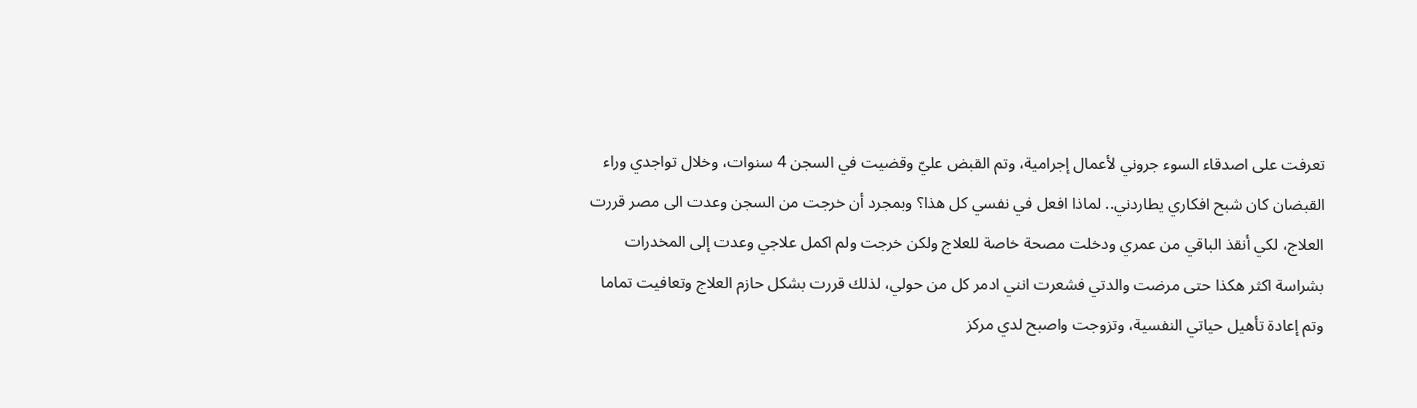تعرفت على اصدقاء السوء جروني لأعمال إجرامية، وتم القبض عليّ وقضيت في السجن 4 سنوات، وخلال تواجدي وراء القبضان كان شبح افكاري يطاردني.. لماذا افعل في نفسي كل هذا؟ وبمجرد أن خرجت من السجن وعدت الى مصر قررت العلاج، لكي أنقذ الباقي من عمري ودخلت مصحة خاصة للعلاج ولكن خرجت ولم اكمل علاجي وعدت إلى المخدرات بشراسة اكثر هكذا حتى مرضت والدتي فشعرت انني ادمر كل من حولي، لذلك قررت بشكل حازم العلاج وتعافيت تماما وتم إعادة تأهيل حياتي النفسية، وتزوجت واصبح لدي مركز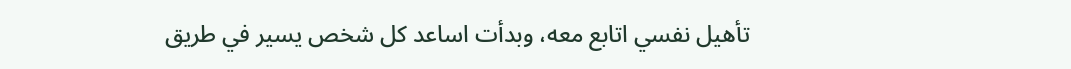تأهيل نفسي اتابع معه، وبدأت اساعد كل شخص يسير في طريق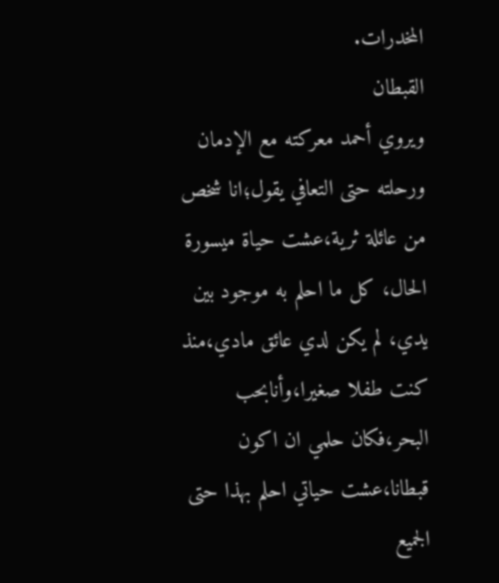المخدرات.
القبطان
ويروي أحمد معركته مع الإدمان ورحلته حتى التعافي يقول؛انا شخص من عائلة ثرية،عشت حياة ميسورة الحال، كل ما احلم به موجود بين يدي، لم يكن لدي عائق مادي،منذ كنت طفلا صغيرا،وأنابحب البحر،فكان حلمي ان اكون قبطانا،عشت حياتي احلم بهذا حتى الجميع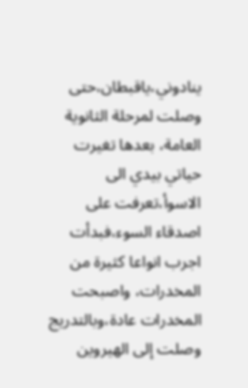ينادوني،ياقبطان،حتى وصلت لمرحلة الثانوية العامة، بعدها تغيرت حياتي بيدي الى الاسوأ،تعرفت على اصدقاء السوء،فبدأت اجرب انواعا كثيرة من المخدرات، واصبحت المخدرات عادة،وبالتدريج وصلت إلى الهيروين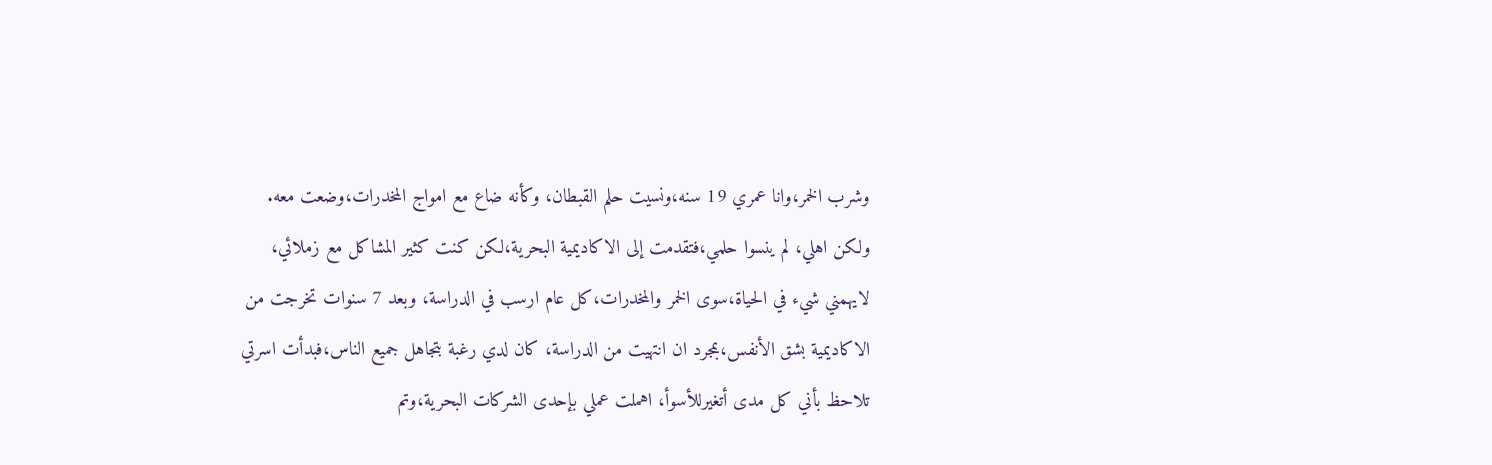وشرب الخمر،وانا عمري 19 سنه،ونسيت حلم القبطان، وكأنه ضاع مع امواج المخدرات،وضعت معه.
ولكن اهلي، لم ينسوا حلمي،فتقدمت إلى الاكاديمية البحرية،لكن كنت كثير المشاكل مع زملائي، لايهمني شيء في الحياة،سوى الخمر والمخدرات،كل عام ارسب في الدراسة، وبعد 7 سنوات تخرجت من الاكاديمية بشق الأنفس،بمجرد ان انتهيت من الدراسة، كان لدي رغبة بتجاهل جميع الناس،فبدأت اسرتي تلاحظ بأني كل مدى أتغيرللأسوأ، اهملت عملي بإحدى الشركات البحرية،وتم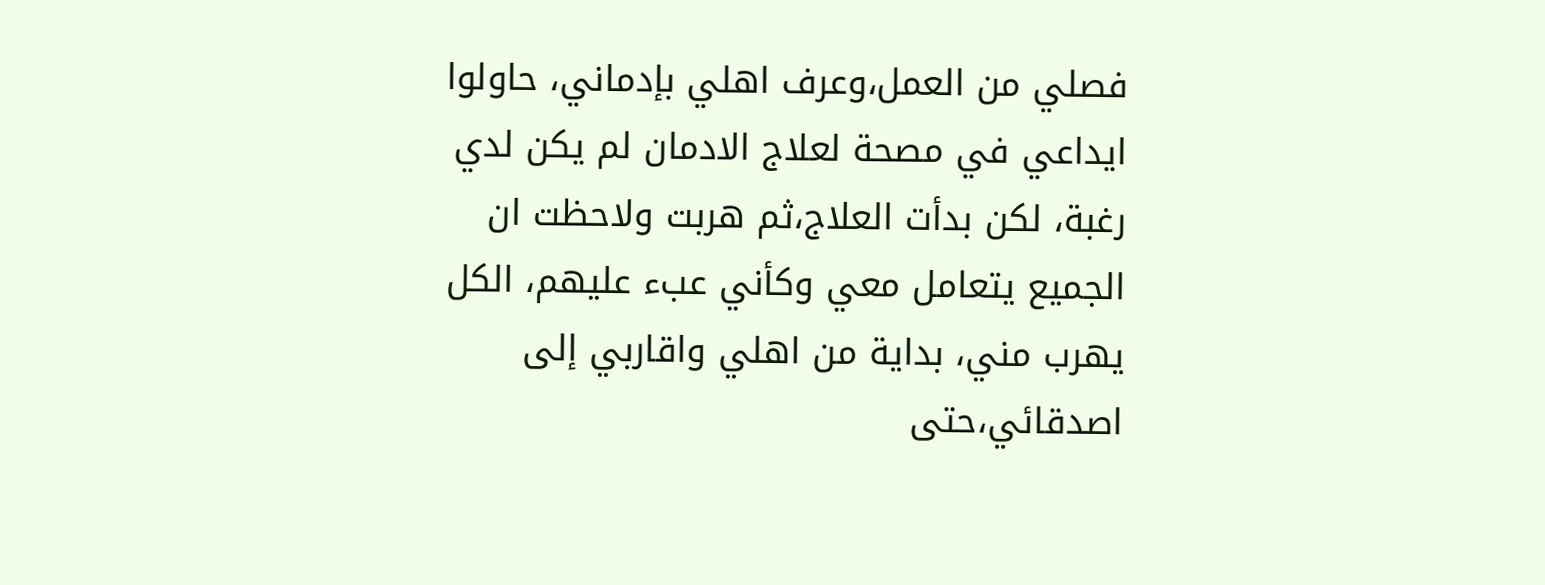فصلي من العمل،وعرف اهلي بإدماني، حاولوا ايداعي في مصحة لعلاج الادمان لم يكن لدي رغبة، لكن بدأت العلاج،ثم هربت ولاحظت ان الجميع يتعامل معي وكأني عبء عليهم، الكل يهرب مني، بداية من اهلي واقاربي إلى اصدقائي،حتى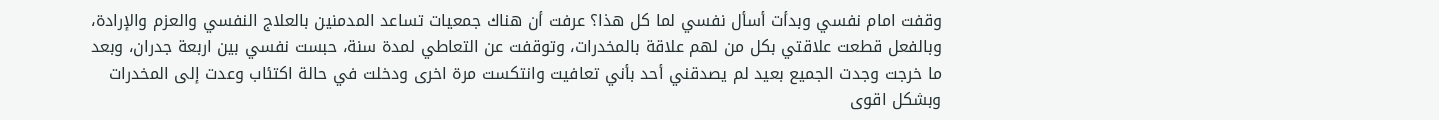وقفت امام نفسي وبدأت أسأل نفسي لما كل هذا؟ عرفت أن هناك جمعيات تساعد المدمنين بالعلاج النفسي والعزم والإرادة، وبالفعل قطعت علاقتي بكل من لهم علاقة بالمخدرات، وتوقفت عن التعاطي لمدة سنة، حبست نفسي بين اربعة جدران، وبعد ما خرجت وجدت الجميع بعيد لم يصدقني أحد بأني تعافيت وانتكست مرة اخرى ودخلت في حالة اكتئاب وعدت إلى المخدرات وبشكل اقوى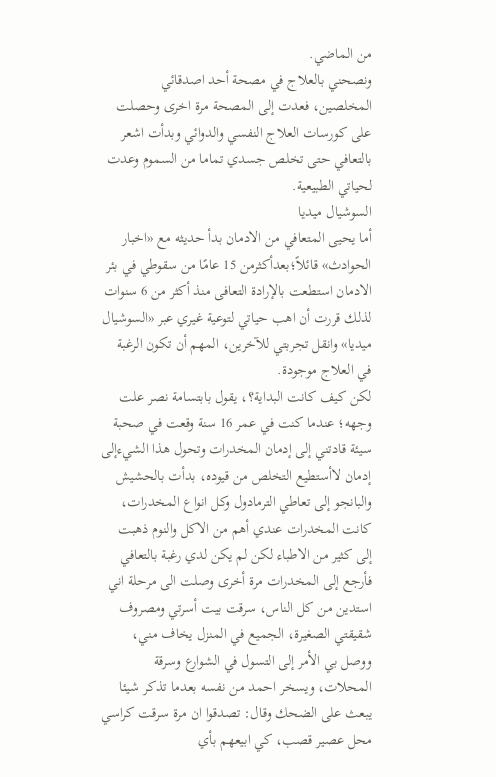من الماضي.
ونصحني بالعلاج في مصحة أحد اصدقائي المخلصين، فعدت إلى المصحة مرة اخرى وحصلت على كورسات العلاج النفسي والدوائي وبدأت اشعر بالتعافي حتى تخلص جسدي تماما من السموم وعدت لحياتي الطبيعية.
السوشيال ميديا
أما يحيى المتعافي من الادمان بدأ حديثه مع «اخبار الحوادث» قائلاً؛بعدأكثرمن 15 عامًا من سقوطي في بئر الادمان استطعت بالإرادة التعافى منذ أكثر من 6 سنوات لذلك قررت أن اهب حياتي لتوعية غيري عبر «السوشيال ميديا» وانقل تجربتي للآخرين، المهم أن تكون الرغبة في العلاج موجودة.
لكن كيف كانت البداية؟، يقول بابتسامة نصر علت وجهه؛ عندما كنت في عمر 16 سنة وقعت في صحبة سيئة قادتني إلى إدمان المخدرات وتحول هذا الشيءإلى إدمان لاأستطيع التخلص من قيوده، بدأت بالحشيش والبانجو إلى تعاطي الترمادول وكل انواع المخدرات، كانت المخدرات عندي أهم من الاكل والنوم ذهبت إلى كثير من الاطباء لكن لم يكن لدي رغبة بالتعافي فأرجع إلى المخدرات مرة أخرى وصلت الى مرحلة اني استدين من كل الناس، سرقت بيت أسرتي ومصروف شقيقتي الصغيرة، الجميع في المنزل يخاف مني، ووصل بي الأمر إلى التسول في الشوارع وسرقة المحلات، ويسخر احمد من نفسه بعدما تذكر شيئا يبعث على الضحك وقال: تصدقوا ان مرة سرقت كراسي محل عصير قصب، كي ابيعهم بأي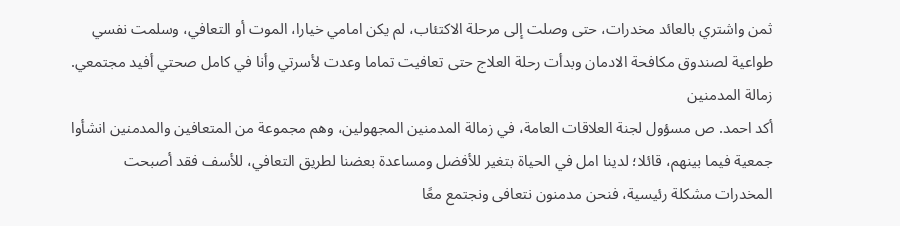ثمن واشتري بالعائد مخدرات، حتى وصلت إلى مرحلة الاكتئاب، لم يكن امامي خيارا، الموت أو التعافي، وسلمت نفسي طواعية لصندوق مكافحة الادمان وبدأت رحلة العلاج حتى تعافيت تماما وعدت لأسرتي وأنا في كامل صحتي أفيد مجتمعي.
زمالة المدمنين
أكد احمد. ص مسؤول لجنة العلاقات العامة، في زمالة المدمنين المجهولين، وهم مجموعة من المتعافين والمدمنين انشأوا جمعية فيما بينهم، قائلا؛ لدينا امل في الحياة بتغير للأفضل ومساعدة بعضنا لطريق التعافي، للأسف فقد أصبحت المخدرات مشكلة رئيسية، فنحن مدمنون نتعافى ونجتمع معًا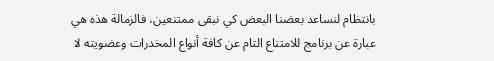بانتظام لنساعد بعضنا البعض كي نبقى ممتنعين، فالزمالة هذه هي عبارة عن برنامج للامتناع التام عن كافة أنواع المخدرات وعضويته لا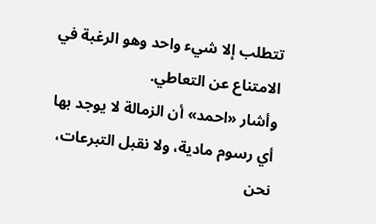تتطلب إلا شيء واحد وهو الرغبة في الامتناع عن التعاطي.
وأشار «احمد» أن الزمالة لا يوجد بها أي رسوم مادية، ولا نقبل التبرعات، نحن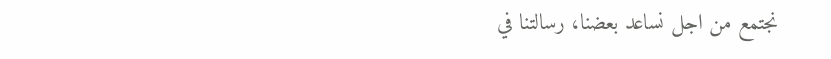نجتمع من اجل نساعد بعضنا، رسالتنا في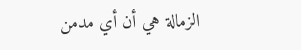الزمالة هي أن أي مدمن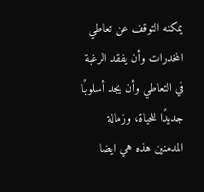يمكنه التوقف عن تعاطي المخدرات وأن يفقد الرغبة في التعاطي وأن يجد أسلوبًا جديدًا للحياة، وزمالة المدمنين هذه هي ايضا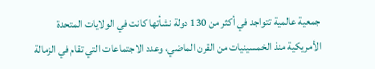جمعية عالمية تتواجد في أكثر من 130 دولة نشأتها كانت في الولايات المتحدة الأمريكية منذ الخمسينيات من القرن الماضي، وعدد الاجتماعات التي تقام في الزمالة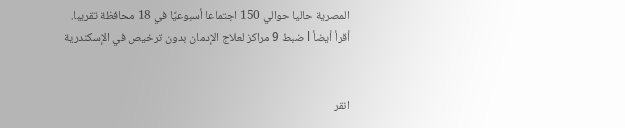المصرية حاليا حوالي 150 اجتماعا أسبوعيًا في 18 محافظة تقريبا.
أقرأ أيضأ l ضبط 9 مراكز لعلاج الإدمان بدون ترخيص في الإسكندرية


انقر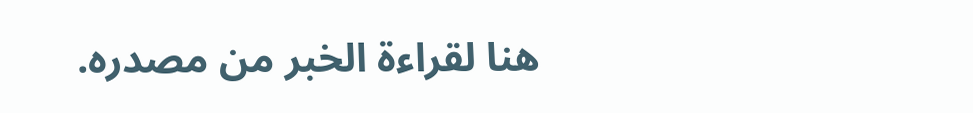هنا لقراءة الخبر من مصدره.